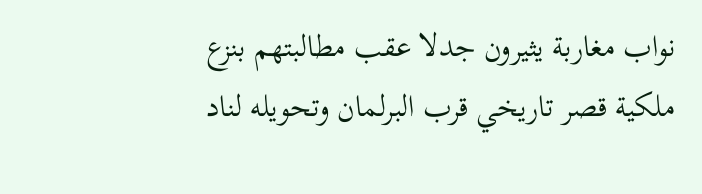نواب مغاربة يثيرون جدلا عقب مطالبتهم بنزع ملكية قصر تاريخي قرب البرلمان وتحويله لناد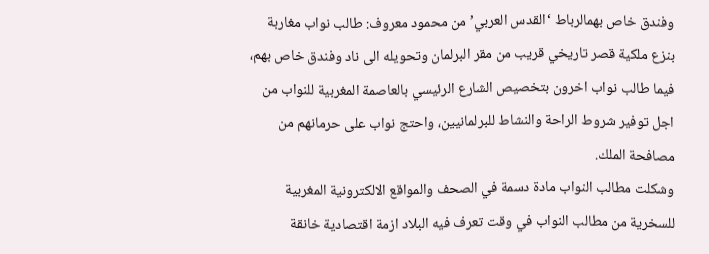وفندق خاص بهمالرباط ‘القدس العربي’ من محمود معروف: طالب نواب مغاربة بنزع ملكية قصر تاريخي قريب من مقر البرلمان وتحويله الى ناد وفندق خاص بهم، فيما طالب نواب اخرون بتخصيص الشارع الرئيسي بالعاصمة المغربية للنواب من اجل توفير شروط الراحة والنشاط للبرلمانيين، واحتج نواب على حرمانهم من مصافحة الملك.
وشكلت مطالب النواب مادة دسمة في الصحف والمواقع الالكترونية المغربية للسخرية من مطالب النواب في وقت تعرف فيه البلاد ازمة اقتصادية خانقة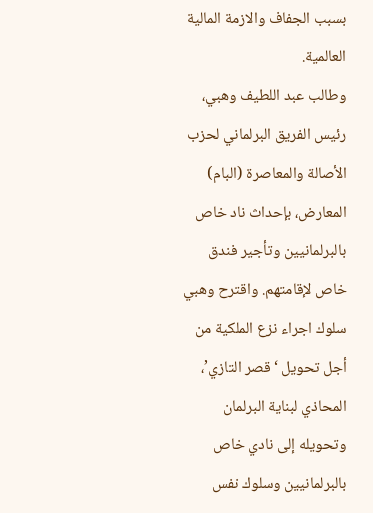بسبب الجفاف والازمة المالية العالمية.
وطالب عبد اللطيف وهبي، رئيس الفريق البرلماني لحزب الأصالة والمعاصرة (البام) المعارض، بإحداث ناد خاص بالبرلمانيين وتأجير فندق خاص لإقامتهم. واقترح وهبي سلوك اجراء نزع الملكية من أجل تحويل ‘قصر التازي’، المحاذي لبناية البرلمان وتحويله إلى نادي خاص بالبرلمانيين وسلوك نفس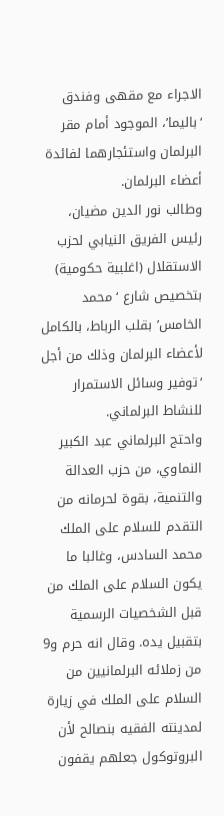الاجراء مع مقهى وفندق ‘باليما’، الموجود أمام مقر البرلمان واستئجارهما لفائدة أعضاء البرلمان.
وطالب نور الدين مضيان، رئيس الفريق النيابي لحزب الاستقلال (اغلبية حكومية) بتخصيص شارع ‘محمد الخامس’ بقلب الرباط، بالكامل لأعضاء البرلمان وذلك من أجل ‘توفير وسائل الاستمرار للنشاط البرلماني.
واحتج البرلماني عبد الكبير النماوي، من حزب العدالة والتنمية، بقوة لحرمانه من التقدم للسلام على الملك محمد السادس، وغالبا ما يكون السلام على الملك من قبل الشخصيات الرسمية بتقبيل يده. وقال انه حرم و9 من زملائه البرلمانيين من السلام على الملك في زيارة لمدينته الفقيه بنصالح لأن البروتوكول جعلهم يقفون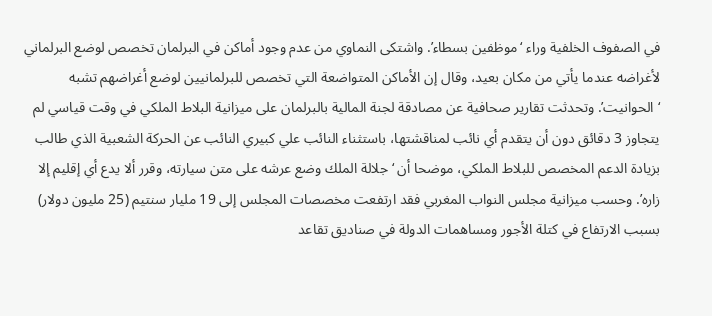في الصفوف الخلفية وراء ‘موظفين بسطاء’. واشتكى النماوي من عدم وجود أماكن في البرلمان تخصص لوضع البرلماني لأغراضه عندما يأتي من مكان بعيد، وقال إن الأماكن المتواضعة التي تخصص للبرلمانيين لوضع أغراضهم تشبه ‘الحوانيت’. وتحدثت تقارير صحافية عن مصادقة لجنة المالية بالبرلمان على ميزانية البلاط الملكي في وقت قياسي لم يتجاوز 3 دقائق دون أن يتقدم أي نائب لمناقشتها، باستثناء النائب علي كبيري النائب عن الحركة الشعبية الذي طالب بزيادة الدعم المخصص للبلاط الملكي، موضحا أن ‘جلالة الملك وضع عرشه على متن سيارته، وقرر ألا يدع أي إقليم إلا زاره’. وحسب ميزانية مجلس النواب المغربي فقد ارتفعت مخصصات المجلس إلى 19 مليار سنتيم (25 مليون دولار) بسبب الارتفاع في كتلة الأجور ومساهمات الدولة في صناديق تقاعد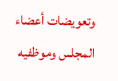وتعويضات أعضاء المجلس وموظفيه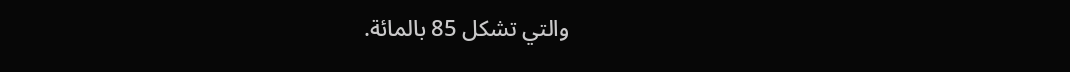والتي تشكل 85 بالمائة.